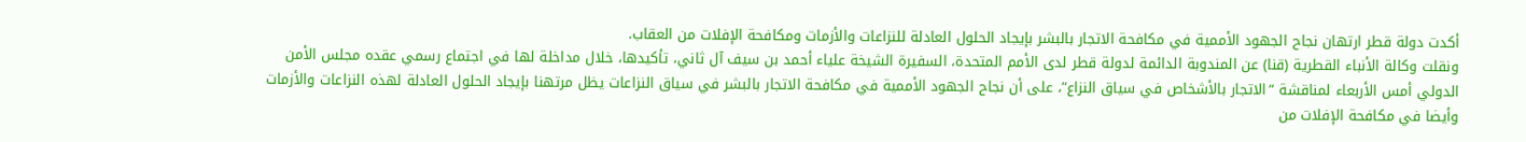أكدت دولة قطر ارتهان نجاح الجهود الأممية في مكافحة الاتجار بالبشر بإيجاد الحلول العادلة للنزاعات والأزمات ومكافحة الإفلات من العقاب.
ونقلت وكالة الأنباء القطرية (قنا) عن المندوبة الدائمة لدولة قطر لدى الأمم المتحدة، السفيرة الشيخة علياء أحمد بن سيف آل ثاني، تأكيدها، خلال مداخلة لها في اجتماع رسمي عقده مجلس الأمن الدولي أمس الأربعاء لمناقشة “الاتجار بالأشخاص في سياق النزاع”، على أن نجاح الجهود الأممية في مكافحة الاتجار بالبشر في سياق النزاعات يظل مرتهنا بإيجاد الحلول العادلة لهذه النزاعات والأزمات وأيضا في مكافحة الإفلات من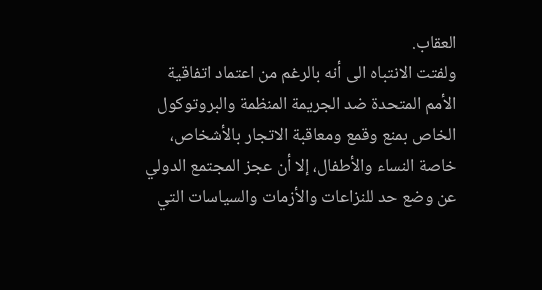العقاب.
ولفتت الانتباه الى أنه بالرغم من اعتماد اتفاقية الأمم المتحدة ضد الجريمة المنظمة والبروتوكول الخاص بمنع وقمع ومعاقبة الاتجار بالأشخاص، خاصة النساء والأطفال، إلا أن عجز المجتمع الدولي عن وضع حد للنزاعات والأزمات والسياسات التي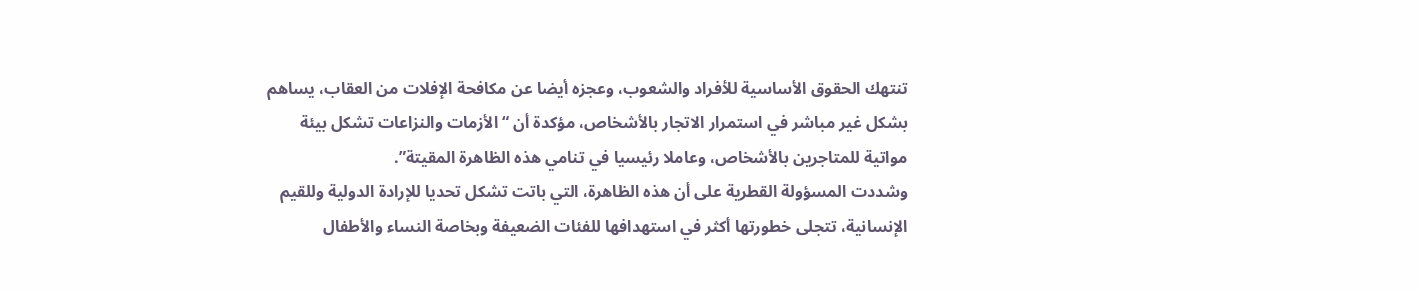تنتهك الحقوق الأساسية للأفراد والشعوب، وعجزه أيضا عن مكافحة الإفلات من العقاب، يساهم بشكل غير مباشر في استمرار الاتجار بالأشخاص، مؤكدة أن “الأزمات والنزاعات تشكل بيئة مواتية للمتاجرين بالأشخاص، وعاملا رئيسيا في تنامي هذه الظاهرة المقيتة”.
وشددت المسؤولة القطرية على أن هذه الظاهرة، التي باتت تشكل تحديا للإرادة الدولية وللقيم الإنسانية، تتجلى خطورتها أكثر في استهدافها للفئات الضعيفة وبخاصة النساء والأطفال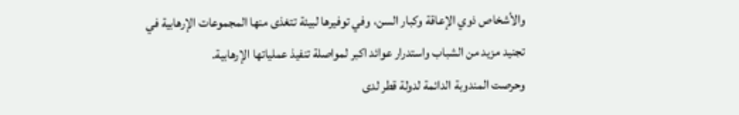والأشخاص ذوي الإعاقة وكبار السن، وفي توفيرها لبيئة تتغذى منها المجموعات الإرهابية في تجنيد مزيد من الشباب واستدرار عوائد اكبر لمواصلة تنفيذ عملياتها الإرهابية.
وحرصت المندوبة الدائمة لدولة قطر لدى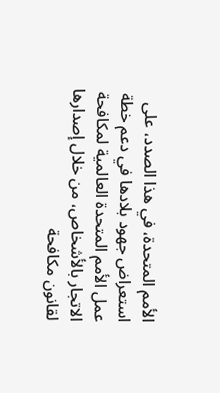الأمم المتحدة، في هذا الصدد، على استعراض جهود بلادها في دعم خطة عمل الأمم المتحدة العالمية لمكافحة الاتجار بالأشخاص، من خلال إصدارها لقانون مكافحة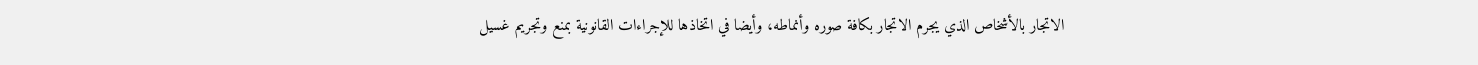الاتجار بالأشخاص الذي يجرم الاتجار بكافة صوره وأنماطه، وأيضا في اتخاذها للإجراءات القانونية بمنع وتجريم غسيل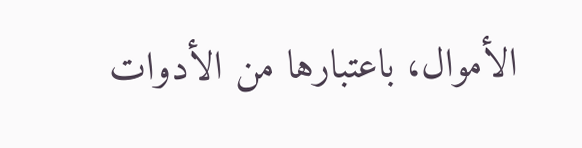الأموال، باعتبارها من الأدوات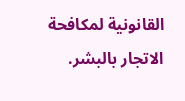القانونية لمكافحة الاتجار بالبشر.